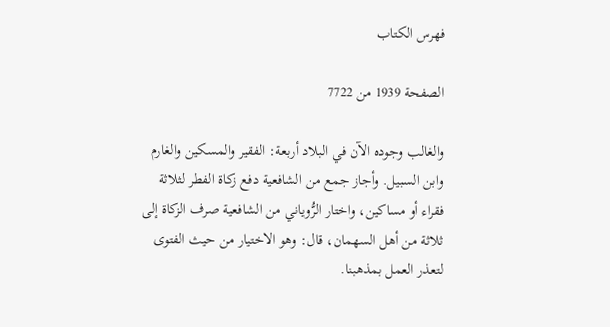فهرس الكتاب

الصفحة 1939 من 7722

والغالب وجوده الآن في البلاد أربعة: الفقير والمسكين والغارم وابن السبيل. وأجاز جمع من الشافعية دفع زكاة الفطر لثلاثة فقراء أو مساكين، واختار الرُّوياني من الشافعية صرف الزكاة إلى ثلاثة من أهل السهمان، قال: وهو الاختيار من حيث الفتوى لتعذر العمل بمذهبنا.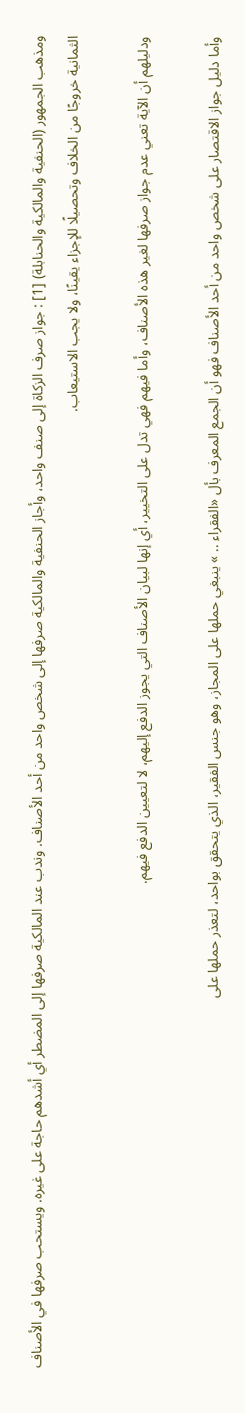ومذهب الجمهور (الحنفية والمالكية والحنابلة) [1] : جواز صرف الزكاة إلى صنف واحد، وأجاز الحنفية والمالكية صرفها إلى شخص واحد من أحد الأصناف. وندب عند المالكية صرفها إلى المضطر أي أشدهم حاجة على غيره. ويستحب صرفها في الأصناف الثمانية خروجًا من الخلاف وتحصيلًا للإجزاء يقينًا، ولا يجب الاستيعاب.

ودليلهم أن الآية تعني عدم جواز صرفها لغير هذه الأصناف، وأما فيهم فهي تدل على التخيير، أي إنها لبيان الأصناف التي يجوز الدفع إليهم، لا لتعيين الدفع فيهم.

وأما دليل جواز الاقتصار على شخص واحد من أحد الأصناف فهو أن الجمع المعرف بأل «الفقراء .. » ينبغي حملها على المجاز، وهو جنس الفقير، الذي يتحقق بواحد، لتعذر حملها على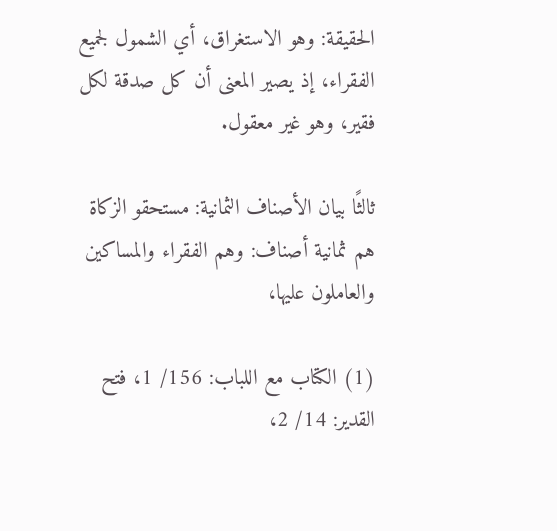الحقيقة: وهو الاستغراق، أي الشمول لجميع الفقراء، إذ يصير المعنى أن كل صدقة لكل فقير، وهو غير معقول.

ثالثًا بيان الأصناف الثمانية: مستحقو الزكاة هم ثمانية أصناف: وهم الفقراء والمساكين والعاملون عليها،

(1) الكتاب مع اللباب: 156/ 1، فتح القدير: 14/ 2،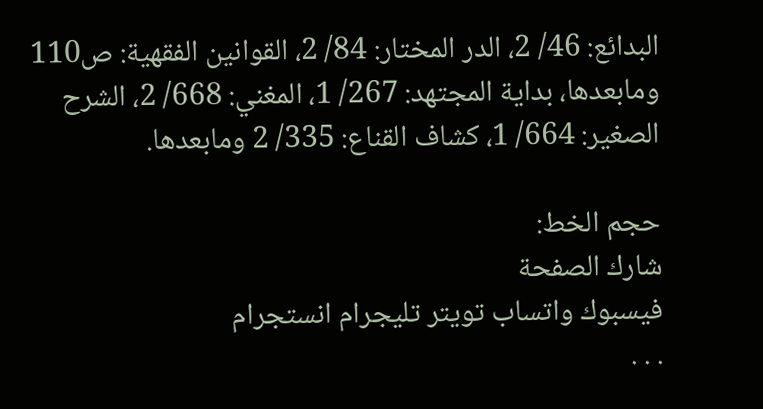البدائع: 46/ 2، الدر المختار: 84/ 2، القوانين الفقهية: ص110 ومابعدها، بداية المجتهد: 267/ 1، المغني: 668/ 2، الشرح الصغير: 664/ 1، كشاف القناع: 335/ 2 ومابعدها.

حجم الخط:
شارك الصفحة
فيسبوك واتساب تويتر تليجرام انستجرام
. . .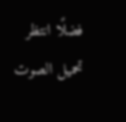فضلًا انتظر تحميل الصوت